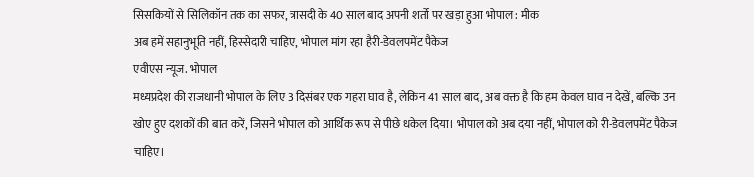सिसकियों से सिलिकॉन तक का सफर, त्रासदी के 40 साल बाद अपनी शर्तो पर खड़ा हुआ भोपाल : मीक
अब हमें सहानुभूति नहीं, हिस्सेदारी चाहिए, भोपाल मांग रहा हैरी-डेवलपमेंट पैकेज
एवीएस न्यूज. भोपाल
मध्यप्रदेश की राजधानी भोपाल के लिए 3 दिसंबर एक गहरा घाव है, लेकिन 41 साल बाद, अब वक्त है कि हम केवल घाव न देखें, बल्कि उन खोए हुए दशकों की बात करें, जिसने भोपाल को आर्थिक रूप से पीछे धकेल दिया। भोपाल को अब दया नहीं, भोपाल को री-डेवलपमेंट पैकेज चाहिए।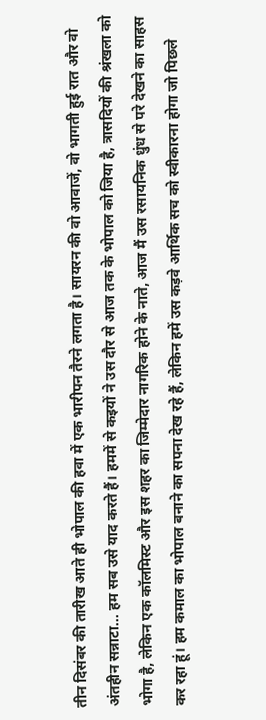तीन दिसंबर की तारीख आते ही भोपाल की हवा में एक भारीपन तैरने लगता है। सायरन की वो आवाजें, वो भागती हुई रात और वो अंतहीन सन्नाटा... हम सब उसे याद करते हैं। हममें से कइयों ने उस दौर से आज तक के भोपाल को जिया है, त्रासदियों की श्रंखला को भोगा है, लेकिन एक कॉलमिस्ट और इस शहर का जिम्मेदार नागरिक होने के नाते, आज मैं उस रसायनिक धुंध से परे देखने का साहस कर रहा हूं। हम कमाल का भोपाल बनाने का सपना देख रहे हैं, लेकिन हमें उस कड़वे आर्थिक सच को स्वीकारना होगा जो पिछले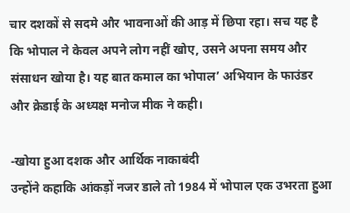चार दशकों से सदमे और भावनाओं की आड़ में छिपा रहा। सच यह है कि भोपाल ने केवल अपने लोग नहीं खोए, उसने अपना समय और संसाधन खोया है। यह बात कमाल का भोपाल’ अभियान के फाउंडर और क्रेडाई के अध्यक्ष मनोज मीक ने कही।

-खोया हुआ दशक और आर्थिक नाकाबंदी
उन्होंने कहाकि आंकड़ों नजर डाले तो 1984 में भोपाल एक उभरता हुआ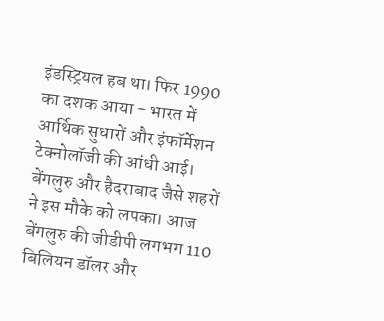इंडस्ट्रियल हब था। फिर 1990 का दशक आया - भारत में आर्थिक सुधारों और इंफॉर्मेशन टेक्नोलॉजी की आंधी आई। बेंगलुरु और हैदराबाद जैसे शहरों ने इस मौके को लपका। आज बेंगलुरु की जीडीपी लगभग 110 बिलियन डॉलर और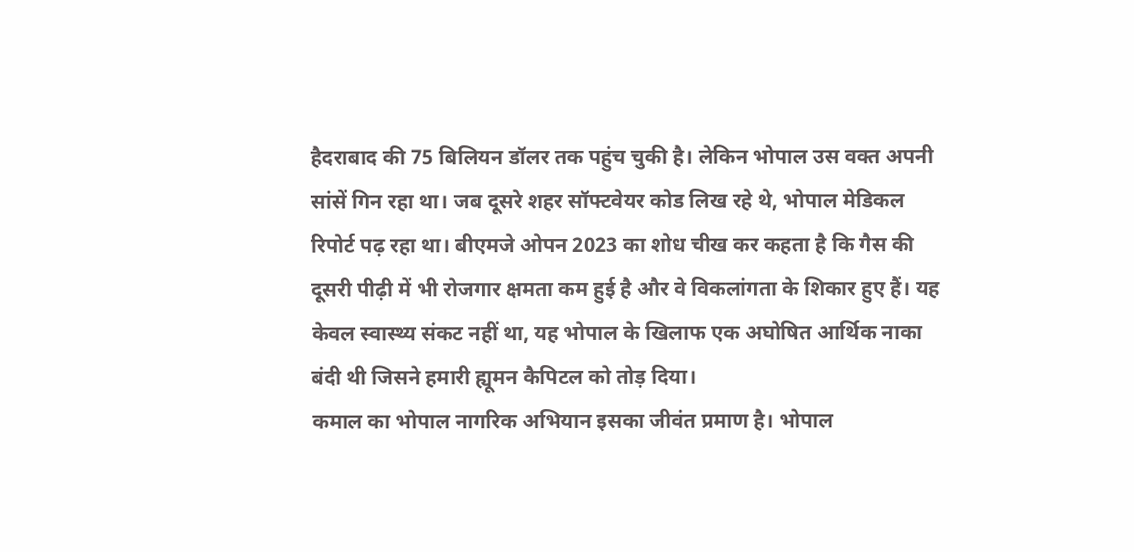हैदराबाद की 75 बिलियन डॉलर तक पहुंच चुकी है। लेकिन भोपाल उस वक्त अपनी सांसें गिन रहा था। जब दूसरे शहर सॉफ्टवेयर कोड लिख रहे थे, भोपाल मेडिकल रिपोर्ट पढ़ रहा था। बीएमजे ओपन 2023 का शोध चीख कर कहता है कि गैस की दूसरी पीढ़ी में भी रोजगार क्षमता कम हुई है और वे विकलांगता के शिकार हुए हैं। यह केवल स्वास्थ्य संकट नहीं था, यह भोपाल के खिलाफ एक अघोषित आर्थिक नाका बंदी थी जिसने हमारी ह्यूमन कैपिटल को तोड़ दिया।
कमाल का भोपाल नागरिक अभियान इसका जीवंत प्रमाण है। भोपाल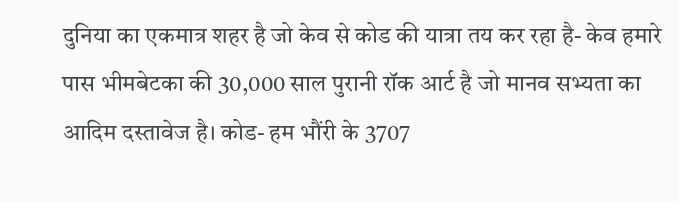दुनिया का एकमात्र शहर है जो केव से कोड की यात्रा तय कर रहा है- केव हमारे पास भीमबेटका की 30,000 साल पुरानी रॉक आर्ट है जो मानव सभ्यता का आदिम दस्तावेज है। कोड- हम भौंरी के 3707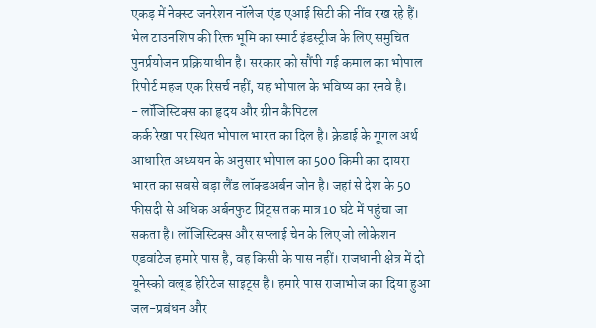एकड़ में नेक्स्ट जनरेशन नॉलेज एंड एआई सिटी की नींव रख रहे हैं। भेल टाउनशिप की रिक्त भूमि का स्मार्ट इंडस्ट्रीज के लिए समुचित पुनर्प्रयोजन प्रक्रियाधीन है। सरकार को सौंपी गई कमाल का भोपाल रिपोर्ट महज एक रिसर्च नहीं, यह भोपाल के भविष्य का रनवे है।
- लॉजिस्टिक्स का हृदय और ग्रीन कैपिटल
कर्क रेखा पर स्थित भोपाल भारत का दिल है। क्रेडाई के गूगल अर्थ आधारित अध्ययन के अनुसार भोपाल का 500 किमी का दायरा भारत का सबसे बड़ा लैंड लॉक्डअर्बन जोन है। जहां से देश के 50 फीसदी से अधिक अर्बनफुट प्रिंट्स तक मात्र 10 घंटे में पहुंचा जा सकता है। लॉजिस्टिक्स और सप्लाई चेन के लिए जो लोकेशन एडवांटेज हमारे पास है, वह किसी के पास नहीं। राजधानी क्षेत्र में दो यूनेस्को वल्र्ड हेरिटेज साइट्स है। हमारे पास राजाभोज का दिया हुआ जल-प्रबंधन और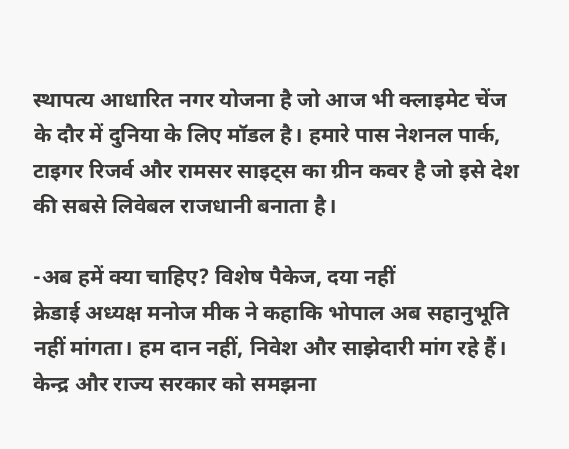स्थापत्य आधारित नगर योजना है जो आज भी क्लाइमेट चेंज के दौर में दुनिया के लिए मॉडल है। हमारे पास नेशनल पार्क, टाइगर रिजर्व और रामसर साइट्स का ग्रीन कवर है जो इसे देश की सबसे लिवेबल राजधानी बनाता है।

-अब हमें क्या चाहिए? विशेष पैकेज, दया नहीं
क्रेडाई अध्यक्ष मनोज मीक ने कहाकि भोपाल अब सहानुभूति नहीं मांगता। हम दान नहीं, निवेश और साझेदारी मांग रहे हैं। केन्द्र और राज्य सरकार को समझना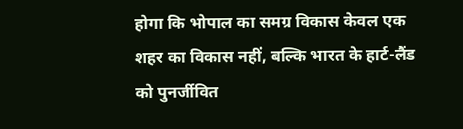होगा कि भोपाल का समग्र विकास केवल एक शहर का विकास नहीं, बल्कि भारत के हार्ट-लैंड को पुनर्जीवित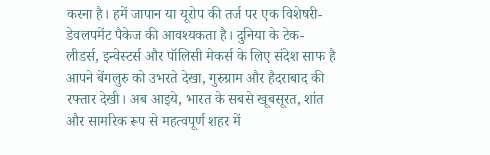करना है। हमें जापान या यूरोप की तर्ज पर एक विशेषरी-डेवलपमेंट पैकेज की आवश्यकता है। दुनिया के टेक-लीडर्स, इन्वेस्टर्स और पॉलिसी मेकर्स के लिए संदेश साफ है आपने बेंगलुरु को उभरते देखा, गुरुग्राम और हैदराबाद की रफ्तार देखी। अब आइये, भारत के सबसे खूबसूरत, शांत और सामरिक रूप से महत्वपूर्ण शहर में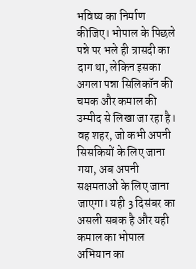भविष्य का निर्माण कीजिए। भोपाल के पिछले पन्ने पर भले ही त्रासदी का दाग था, लेकिन इसका अगला पन्ना सिलिकॉन की चमक और कमाल की उम्मीद से लिखा जा रहा है। वह शहर, जो कभी अपनी सिसकियों के लिए जाना गया, अब अपनी सक्षमताओं के लिए जाना जाएगा। यही 3 दिसंबर का असली सबक है और यही कमाल का भोपाल अभियान का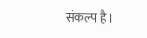संकल्प है।